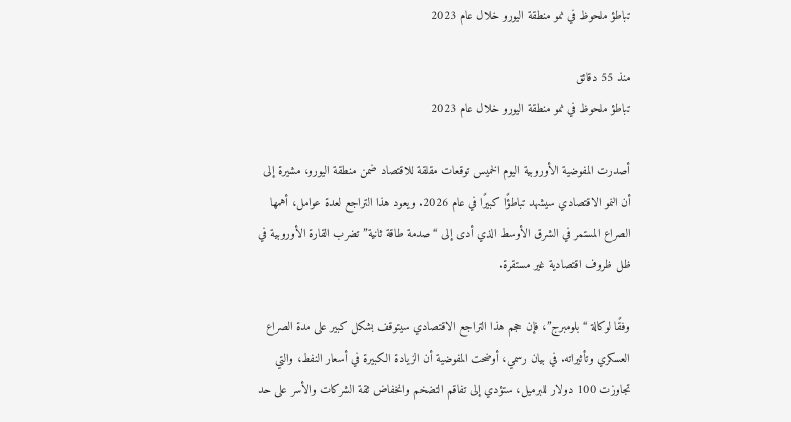تباطؤ ملحوظ في نمو منطقة اليورو خلال عام 2023

منذ 55 دقائق
تباطؤ ملحوظ في نمو منطقة اليورو خلال عام 2023

أصدرت المفوضية الأوروبية اليوم الخميس توقعات مقلقة للاقتصاد ضمن منطقة اليورو، مشيرة إلى أن النمو الاقتصادي سيشهد تباطؤًا كبيرًا في عام 2026. ويعود هذا التراجع لعدة عوامل، أهمها الصراع المستمر في الشرق الأوسط الذي أدى إلى “صدمة طاقة ثانية” تضرب القارة الأوروبية في ظل ظروف اقتصادية غير مستقرة.

وفقًا لوكالة “بلومبرج”، فإن حجم هذا التراجع الاقتصادي سيتوقف بشكل كبير على مدة الصراع العسكري وتأثيراته. في بيان رسمي، أوضحت المفوضية أن الزيادة الكبيرة في أسعار النفط، والتي تجاوزت 100 دولار للبرميل، ستؤدي إلى تفاقم التضخم وانخفاض ثقة الشركات والأسر على حد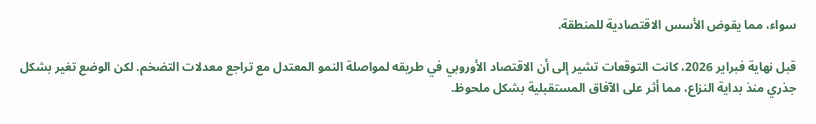سواء، مما يقوض الأسس الاقتصادية للمنطقة.

قبل نهاية فبراير 2026، كانت التوقعات تشير إلى أن الاقتصاد الأوروبي في طريقه لمواصلة النمو المعتدل مع تراجع معدلات التضخم. لكن الوضع تغير بشكل جذري منذ بداية النزاع، مما أثر على الآفاق المستقبلية بشكل ملحوظ.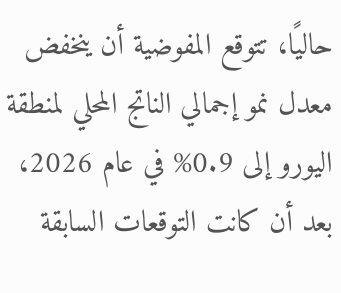حاليًا، تتوقع المفوضية أن ينخفض معدل نمو إجمالي الناتج المحلي لمنطقة اليورو إلى 0.9% في عام 2026، بعد أن كانت التوقعات السابقة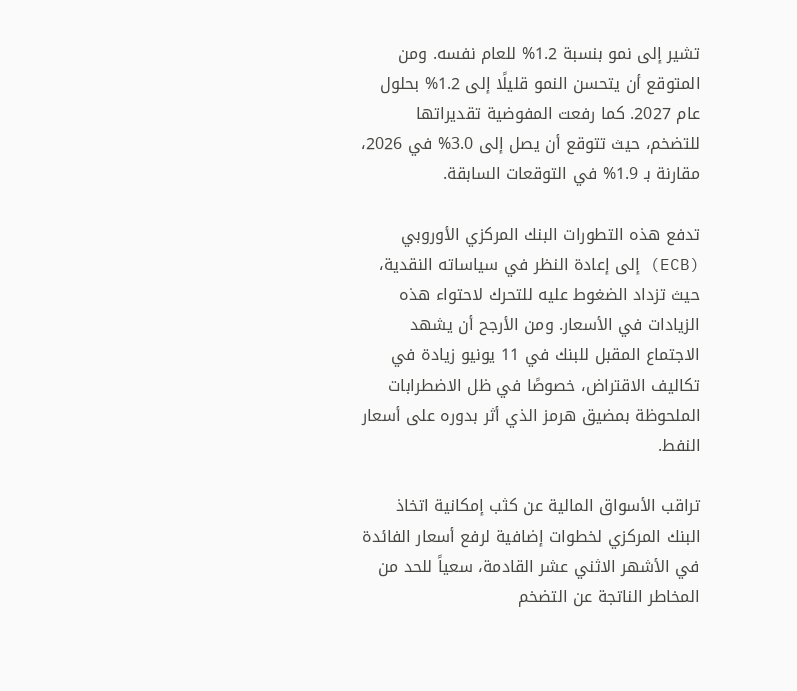تشير إلى نمو بنسبة 1.2% للعام نفسه. ومن المتوقع أن يتحسن النمو قليلًا إلى 1.2% بحلول عام 2027. كما رفعت المفوضية تقديراتها للتضخم، حيث تتوقع أن يصل إلى 3.0% في 2026، مقارنة بـ 1.9% في التوقعات السابقة.

تدفع هذه التطورات البنك المركزي الأوروبي (ECB) إلى إعادة النظر في سياساته النقدية، حيث تزداد الضغوط عليه للتحرك لاحتواء هذه الزيادات في الأسعار. ومن الأرجح أن يشهد الاجتماع المقبل للبنك في 11 يونيو زيادة في تكاليف الاقتراض، خصوصًا في ظل الاضطرابات الملحوظة بمضيق هرمز الذي أثر بدوره على أسعار النفط.

تراقب الأسواق المالية عن كثب إمكانية اتخاذ البنك المركزي لخطوات إضافية لرفع أسعار الفائدة في الأشهر الاثني عشر القادمة، سعياً للحد من المخاطر الناتجة عن التضخم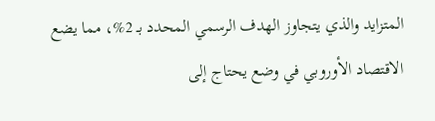المتزايد والذي يتجاوز الهدف الرسمي المحدد بـ 2%، مما يضع الاقتصاد الأوروبي في وضع يحتاج إلى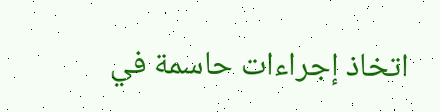اتخاذ إجراءات حاسمة في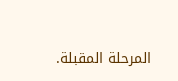المرحلة المقبلة.